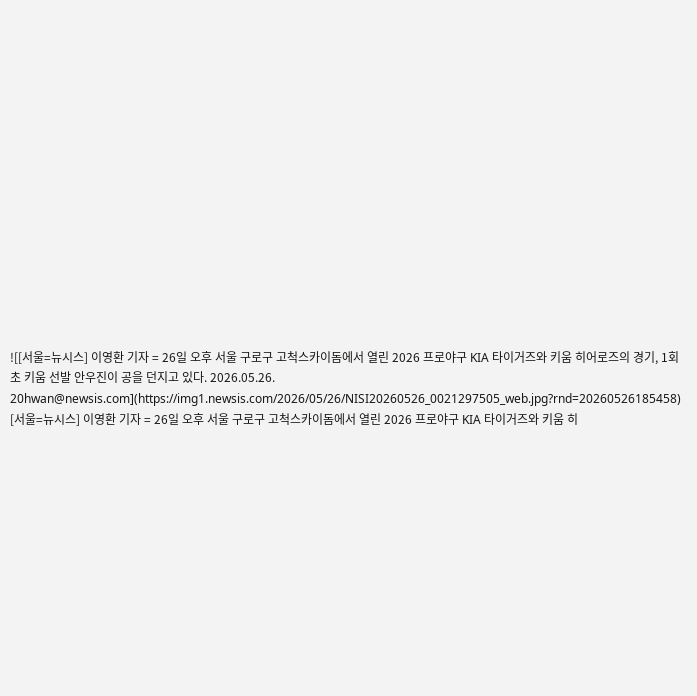![[서울=뉴시스] 이영환 기자 = 26일 오후 서울 구로구 고척스카이돔에서 열린 2026 프로야구 KIA 타이거즈와 키움 히어로즈의 경기, 1회초 키움 선발 안우진이 공을 던지고 있다. 2026.05.26. 20hwan@newsis.com](https://img1.newsis.com/2026/05/26/NISI20260526_0021297505_web.jpg?rnd=20260526185458)
[서울=뉴시스] 이영환 기자 = 26일 오후 서울 구로구 고척스카이돔에서 열린 2026 프로야구 KIA 타이거즈와 키움 히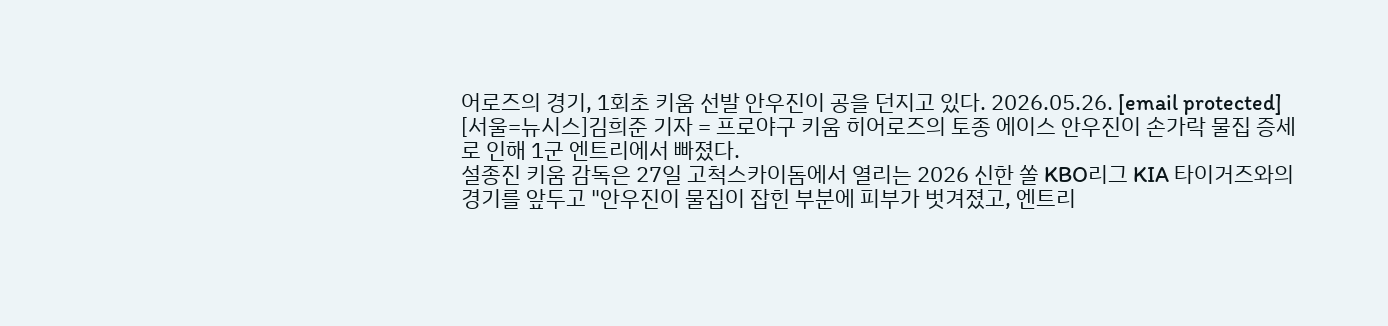어로즈의 경기, 1회초 키움 선발 안우진이 공을 던지고 있다. 2026.05.26. [email protected]
[서울=뉴시스]김희준 기자 = 프로야구 키움 히어로즈의 토종 에이스 안우진이 손가락 물집 증세로 인해 1군 엔트리에서 빠졌다.
설종진 키움 감독은 27일 고척스카이돔에서 열리는 2026 신한 쏠 KBO리그 KIA 타이거즈와의 경기를 앞두고 "안우진이 물집이 잡힌 부분에 피부가 벗겨졌고, 엔트리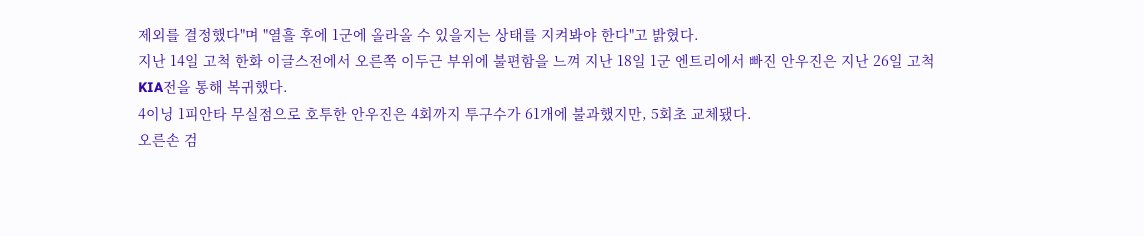제외를 결정했다"며 "열흘 후에 1군에 올라올 수 있을지는 상태를 지켜봐야 한다"고 밝혔다.
지난 14일 고척 한화 이글스전에서 오른쪽 이두근 부위에 불편함을 느껴 지난 18일 1군 엔트리에서 빠진 안우진은 지난 26일 고척 KIA전을 통해 복귀했다.
4이닝 1피안타 무실점으로 호투한 안우진은 4회까지 투구수가 61개에 불과했지만, 5회초 교체됐다.
오른손 검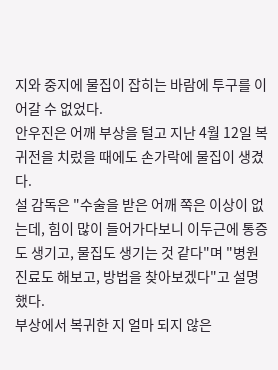지와 중지에 물집이 잡히는 바람에 투구를 이어갈 수 없었다.
안우진은 어깨 부상을 털고 지난 4월 12일 복귀전을 치렀을 때에도 손가락에 물집이 생겼다.
설 감독은 "수술을 받은 어깨 쪽은 이상이 없는데, 힘이 많이 들어가다보니 이두근에 통증도 생기고, 물집도 생기는 것 같다"며 "병원 진료도 해보고, 방법을 찾아보겠다"고 설명했다.
부상에서 복귀한 지 얼마 되지 않은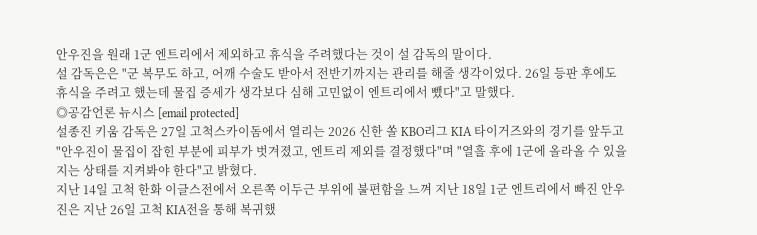안우진을 원래 1군 엔트리에서 제외하고 휴식을 주려했다는 것이 설 감독의 말이다.
설 감독은은 "군 복무도 하고, 어깨 수술도 받아서 전반기까지는 관리를 해줄 생각이었다. 26일 등판 후에도 휴식을 주려고 했는데 물집 증세가 생각보다 심해 고민없이 엔트리에서 뺐다"고 말했다.
◎공감언론 뉴시스 [email protected]
설종진 키움 감독은 27일 고척스카이돔에서 열리는 2026 신한 쏠 KBO리그 KIA 타이거즈와의 경기를 앞두고 "안우진이 물집이 잡힌 부분에 피부가 벗겨졌고, 엔트리 제외를 결정했다"며 "열흘 후에 1군에 올라올 수 있을지는 상태를 지켜봐야 한다"고 밝혔다.
지난 14일 고척 한화 이글스전에서 오른쪽 이두근 부위에 불편함을 느껴 지난 18일 1군 엔트리에서 빠진 안우진은 지난 26일 고척 KIA전을 통해 복귀했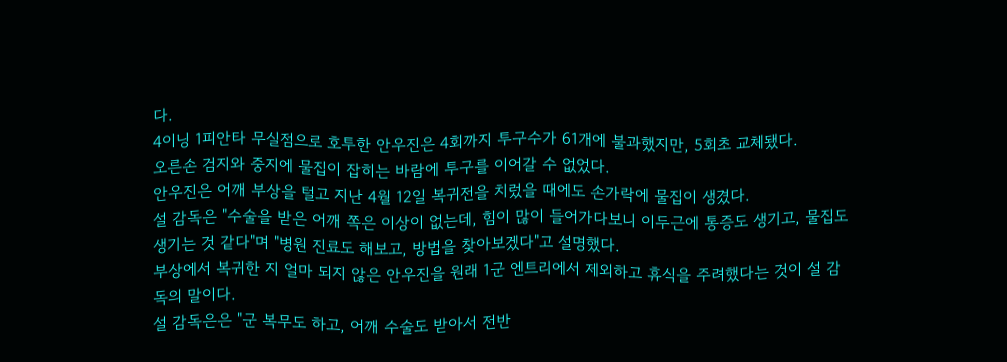다.
4이닝 1피안타 무실점으로 호투한 안우진은 4회까지 투구수가 61개에 불과했지만, 5회초 교체됐다.
오른손 검지와 중지에 물집이 잡히는 바람에 투구를 이어갈 수 없었다.
안우진은 어깨 부상을 털고 지난 4월 12일 복귀전을 치렀을 때에도 손가락에 물집이 생겼다.
설 감독은 "수술을 받은 어깨 쪽은 이상이 없는데, 힘이 많이 들어가다보니 이두근에 통증도 생기고, 물집도 생기는 것 같다"며 "병원 진료도 해보고, 방법을 찾아보겠다"고 설명했다.
부상에서 복귀한 지 얼마 되지 않은 안우진을 원래 1군 엔트리에서 제외하고 휴식을 주려했다는 것이 설 감독의 말이다.
설 감독은은 "군 복무도 하고, 어깨 수술도 받아서 전반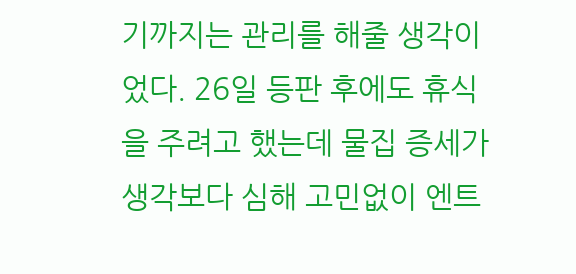기까지는 관리를 해줄 생각이었다. 26일 등판 후에도 휴식을 주려고 했는데 물집 증세가 생각보다 심해 고민없이 엔트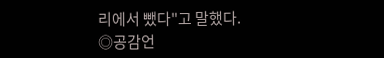리에서 뺐다"고 말했다.
◎공감언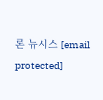론 뉴시스 [email protected]